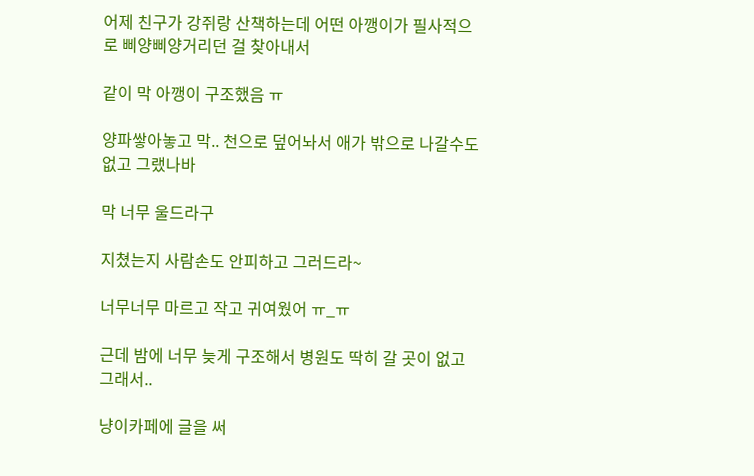어제 친구가 강쥐랑 산책하는데 어떤 아깽이가 필사적으로 삐양삐양거리던 걸 찾아내서

같이 막 아깽이 구조했음 ㅠ

양파쌓아놓고 막.. 천으로 덮어놔서 애가 밖으로 나갈수도 없고 그랬나바

막 너무 울드라구

지쳤는지 사람손도 안피하고 그러드라~

너무너무 마르고 작고 귀여웠어 ㅠ_ㅠ

근데 밤에 너무 늦게 구조해서 병원도 딱히 갈 곳이 없고 그래서..

냥이카페에 글을 써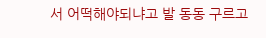서 어떡해야되냐고 발 동동 구르고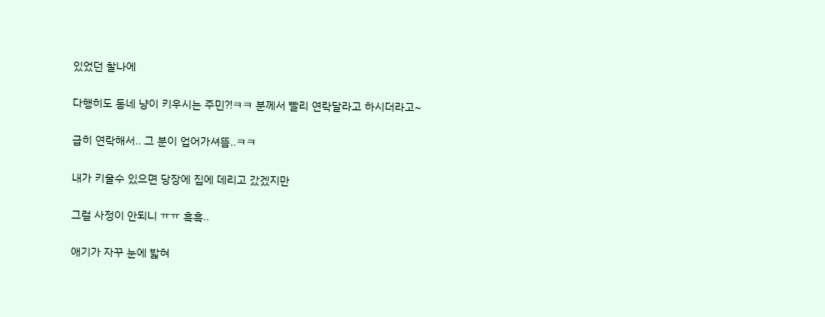있었던 찰나에

다행히도 동네 냥이 키우시는 주민?!ㅋㅋ 분께서 빨리 연락달라고 하시더라고~

급히 연락해서.. 그 분이 업어가셔뜸..ㅋㅋ

내가 키울수 있으면 당장에 집에 데리고 갔겠지만

그럴 사정이 안되니 ㅠㅠ 흑흑..

애기가 자꾸 눈에 밟혀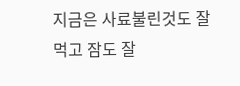지금은 사료불린것도 잘 먹고 잠도 잘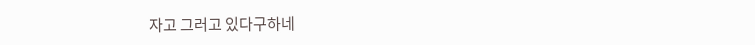자고 그러고 있다구하네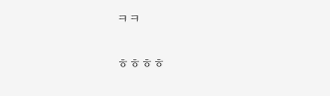ㅋㅋ

ㅎㅎㅎㅎ